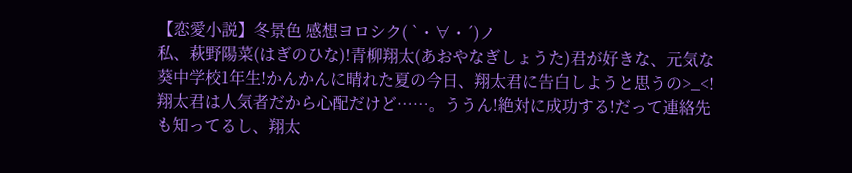【恋愛小説】冬景色 感想ヨロシク( `・∀・´)ノ
私、萩野陽菜(はぎのひな)!青柳翔太(あおやなぎしょうた)君が好きな、元気な葵中学校1年生!かんかんに晴れた夏の今日、翔太君に告白しようと思うの>_<!翔太君は人気者だから心配だけど……。ううん!絶対に成功する!だって連絡先も知ってるし、翔太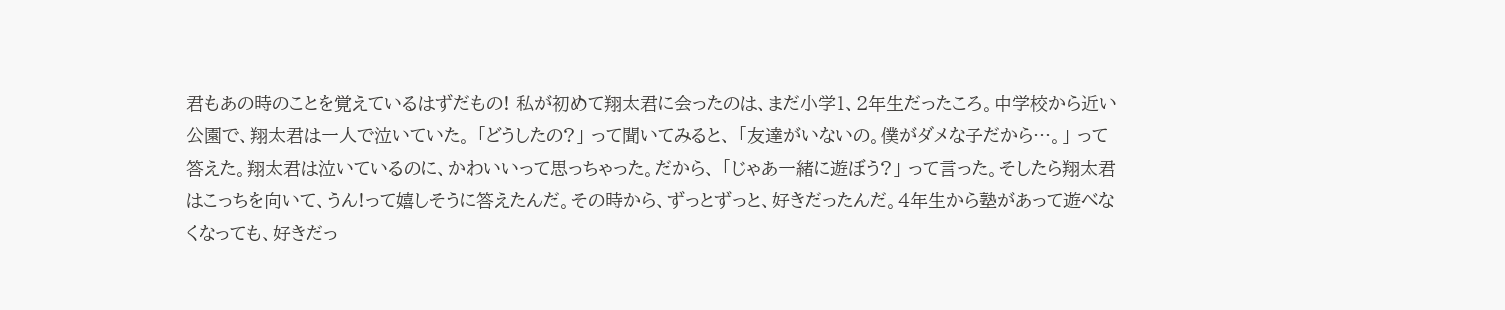君もあの時のことを覚えているはずだもの! 私が初めて翔太君に会ったのは、まだ小学1、2年生だったころ。中学校から近い公園で、翔太君は一人で泣いていた。 「どうしたの?」 って聞いてみると、 「友達がいないの。僕がダメな子だから…。」 って答えた。翔太君は泣いているのに、かわいいって思っちゃった。だから、 「じゃあ一緒に遊ぼう?」 って言った。そしたら翔太君はこっちを向いて、うん!って嬉しそうに答えたんだ。その時から、ずっとずっと、好きだったんだ。4年生から塾があって遊べなくなっても、好きだっ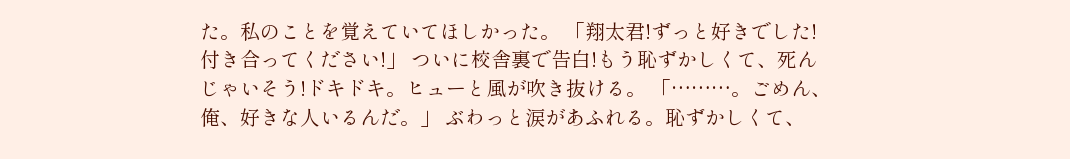た。私のことを覚えていてほしかった。 「翔太君!ずっと好きでした!付き合ってください!」 ついに校舎裏で告白!もう恥ずかしくて、死んじゃいそう!ドキドキ。ヒューと風が吹き抜ける。 「………。ごめん、俺、好きな人いるんだ。」 ぶわっと涙があふれる。恥ずかしくて、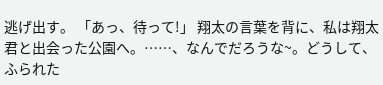逃げ出す。 「あっ、待って!」 翔太の言葉を背に、私は翔太君と出会った公園へ。……、なんでだろうな~。どうして、ふられた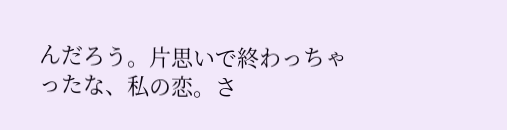んだろう。片思いで終わっちゃったな、私の恋。さ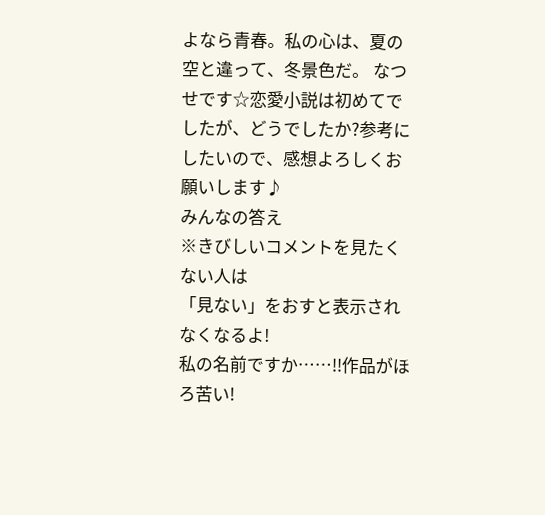よなら青春。私の心は、夏の空と違って、冬景色だ。 なつせです☆恋愛小説は初めてでしたが、どうでしたか?参考にしたいので、感想よろしくお願いします♪
みんなの答え
※きびしいコメントを見たくない人は
「見ない」をおすと表示されなくなるよ!
私の名前ですか……!!作品がほろ苦い!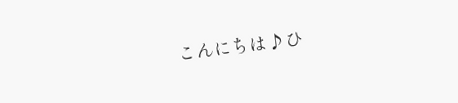こんにちは♪ひ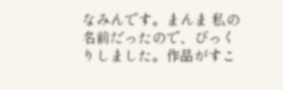なみんです。まんま 私の名前だったので、びっくりしました。作品がすこ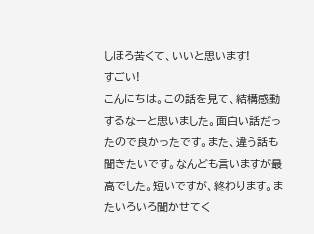しほろ苦くて、いいと思います!
すごい!
こんにちは。この話を見て、結構感動するなーと思いました。面白い話だったので良かったです。また、違う話も聞きたいです。なんども言いますが最高でした。短いですが、終わります。またいろいろ聞かせてく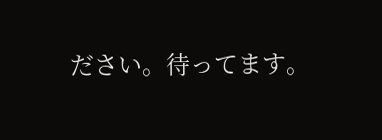ださい。待ってます。